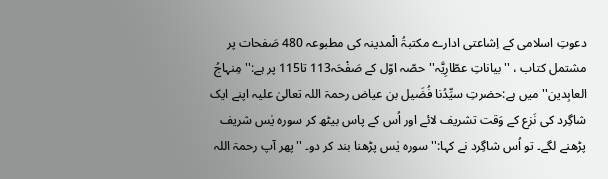دعوتِ اسلامی کے اِشاعتی ادارے مکتبۃُ الْمدینہ کی مطبوعہ 480 صَفحات پر مشتمل کتاب ، ''بیاناتِ عطّارِیَّہ''حصّہ اوّل کے صَفْحَہ113 تا115 پر ہے:''مِنہاجُ العابِدین''میں ہے:حضرتِ سیِّدُنا فُضَیل بن عیاض رحمۃ اللہ تعالیٰ علیہ اپنے ایک شاگِرد کی نَزع کے وَقت تشریف لائے اور اُس کے پاس بیٹھ کر سورہ یٰس شریف پڑھنے لگے۔ تو اُس شاگِرد نے کہا:''سورہ یٰس پڑھنا بند کر دو۔ ''پھر آپ رحمۃ اللہ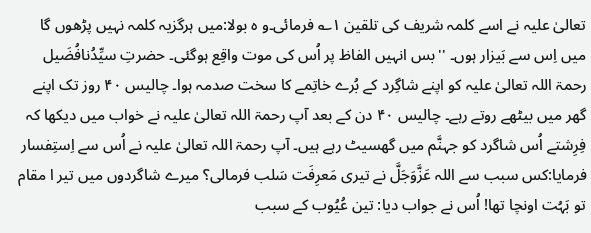تعالیٰ علیہ نے اسے کلمہ شریف کی تلقین ۱؎ فرمائی۔و ہ بولا:میں ہرگزیہ کلمہ نہیں پڑھوں گا میں اِس سے بَیزار ہوں۔ ''بس انہیں الفاظ پر اُس کی موت واقِع ہوگئی۔ حضرتِ سیِّدُنافُضَیل رحمۃ اللہ تعالیٰ علیہ کو اپنے شاگِرد کے بُرے خاتِمے کا سخت صدمہ ہوا۔ چالیس ۴۰ روز تک اپنے گھر میں بیٹھے روتے رہے۔ چالیس ۴۰ دن کے بعد آپ رحمۃ اللہ تعالیٰ علیہ نے خواب میں دیکھا کہ فِرِشتے اُس شاگرد کو جہنَّم میں گھسیٹ رہے ہیں۔ آپ رحمۃ اللہ تعالیٰ علیہ نے اُس سے اِستِفسار فرمایا:کس سبب سے اللہ عَزَّوَجَلَّ نے تیری مَعرِفَت سَلب فرمالی؟ میرے شاگردوں میں تیر ا مقام تو بَہُت اونچا تھا! اُس نے جواب دیا: تین عُیُوب کے سبب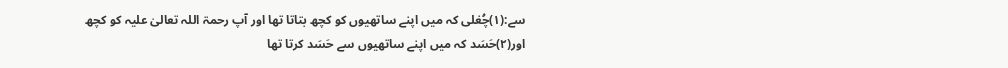سے:(۱)چُغلی کہ میں اپنے ساتھیوں کو کچھ بتاتا تھا اور آپ رحمۃ اللہ تعالیٰ علیہ کو کچھ اور(۲)حَسَد کہ میں اپنے ساتھیوں سے حَسَد کرتا تھا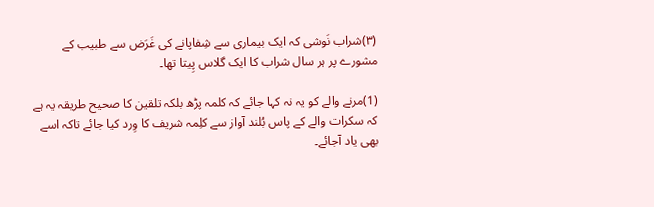(۳)شراب نَوشی کہ ایک بیماری سے شِفاپانے کی غَرَض سے طبیب کے مشورے پر ہر سال شراب کا ایک گلاس پِیتا تھا۔

(1)مرنے والے كو یہ نہ كہا جائے كہ كلمہ پڑھ بلكہ تلقین كا صحیح طریقہ یہ ہے كہ سكرات والے كے پاس بُلند آواز سے كلِمہ شریف كا وِرد كیا جائے تاكہ اسے بھی یاد آجائے۔